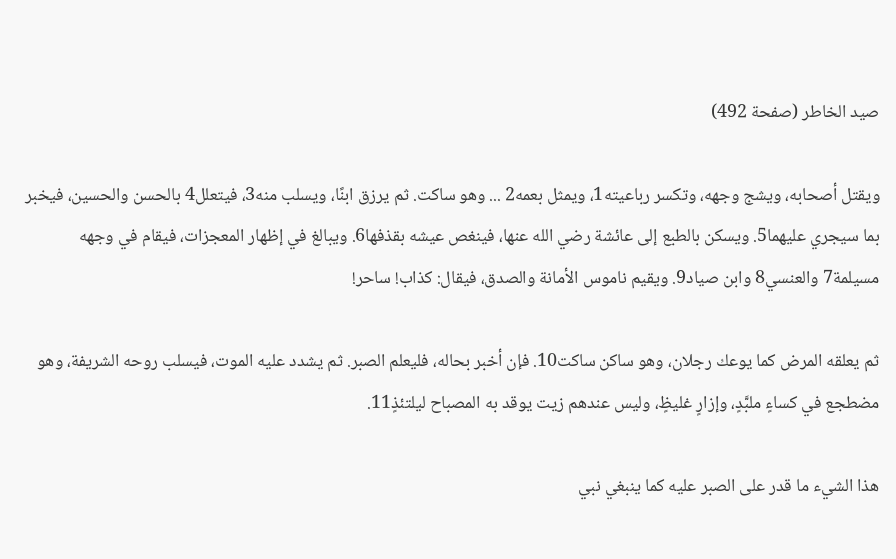صيد الخاطر (صفحة 492)

ويقتل أصحابه، ويشج وجهه، وتكسر رباعيته1، ويمثل بعمه2 ... وهو ساكت. ثم يرزق ابنًا، ويسلب منه3، فيتعلل4 بالحسن والحسين، فيخبر بما سيجري عليهما5. ويسكن بالطبع إلى عائشة رضي الله عنها، فينغص عيشه بقذفها6. ويبالغ في إظهار المعجزات، فيقام في وجهه مسيلمة7 والعنسي8 وابن صياد9. ويقيم ناموس الأمانة والصدق، فيقال: كذاب! ساحر!

ثم يعلقه المرض كما يوعك رجلان، وهو ساكن ساكت10. فإن أخبر بحاله، فليعلم الصبر. ثم يشدد عليه الموت، فيسلب روحه الشريفة، وهو مضطجع في كساءٍ ملبَّدٍ، وإزارٍ غليظٍ، وليس عندهم زيت يوقد به المصباح ليلتئذٍ11.

هذا الشيء ما قدر على الصبر عليه كما ينبغي نبي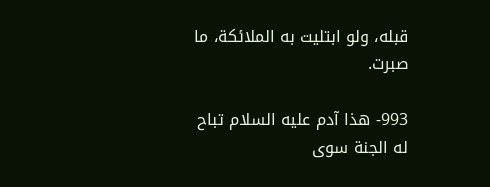قبله، ولو ابتليت به الملائكة، ما صبرت.

993- هذا آدم عليه السلام تباح له الجنة سوى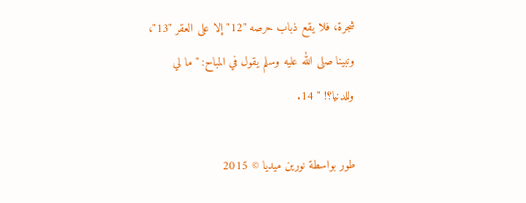شجرة، فلا يقع ذباب حرصه "12" إلا على العقر "13"، ونبينا صلى الله عليه وسلم يقول في المباح: "ما لي وللدنيا؟! " 14.

طور بواسطة نورين ميديا © 2015